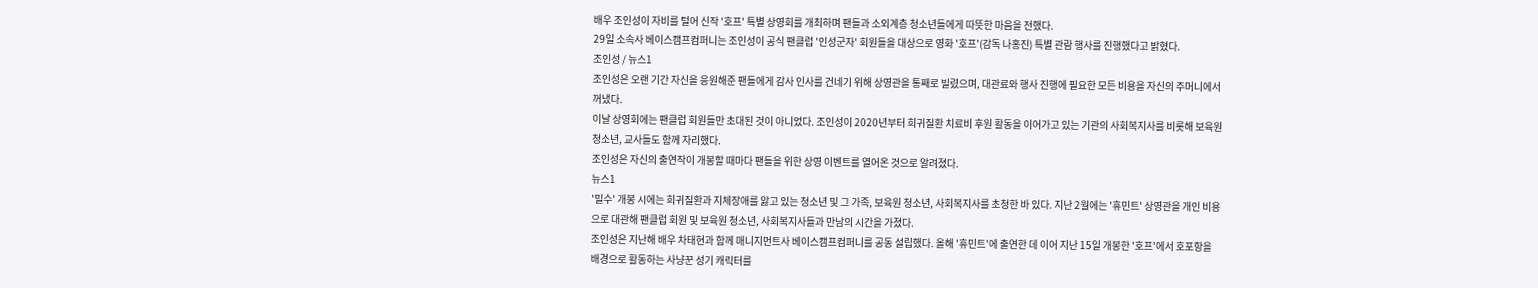배우 조인성이 자비를 털어 신작 '호프' 특별 상영회를 개최하며 팬들과 소외계층 청소년들에게 따뜻한 마음을 전했다.
29일 소속사 베이스캠프컴퍼니는 조인성이 공식 팬클럽 '인성군자' 회원들을 대상으로 영화 '호프'(감독 나홍진) 특별 관람 행사를 진행했다고 밝혔다.
조인성 / 뉴스1
조인성은 오랜 기간 자신을 응원해준 팬들에게 감사 인사를 건네기 위해 상영관을 통째로 빌렸으며, 대관료와 행사 진행에 필요한 모든 비용을 자신의 주머니에서 꺼냈다.
이날 상영회에는 팬클럽 회원들만 초대된 것이 아니었다. 조인성이 2020년부터 희귀질환 치료비 후원 활동을 이어가고 있는 기관의 사회복지사를 비롯해 보육원 청소년, 교사들도 함께 자리했다.
조인성은 자신의 출연작이 개봉할 때마다 팬들을 위한 상영 이벤트를 열어온 것으로 알려졌다.
뉴스1
'밀수' 개봉 시에는 희귀질환과 지체장애를 앓고 있는 청소년 및 그 가족, 보육원 청소년, 사회복지사를 초청한 바 있다. 지난 2월에는 '휴민트' 상영관을 개인 비용으로 대관해 팬클럽 회원 및 보육원 청소년, 사회복지사들과 만남의 시간을 가졌다.
조인성은 지난해 배우 차태현과 함께 매니지먼트사 베이스캠프컴퍼니를 공동 설립했다. 올해 '휴민트'에 출연한 데 이어 지난 15일 개봉한 '호프'에서 호포항을 배경으로 활동하는 사냥꾼 성기 캐릭터를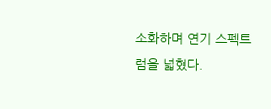소화하며 연기 스펙트럼을 넓혔다.